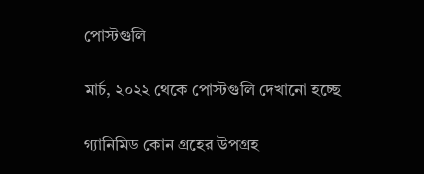পোস্টগুলি

মার্চ, ২০২২ থেকে পোস্টগুলি দেখানো হচ্ছে

গ্যানিমিড কোন গ্রহের উপগ্রহ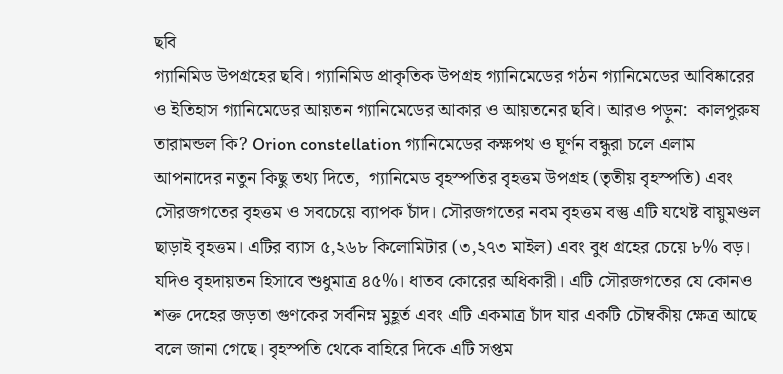ছবি
গ্যানিমিড উপগ্রহের ছবি। গ্যানিমিড প্রাকৃতিক উপগ্রহ গ্যানিমেডের গঠন গ্যানিমেডের আবিষ্কারের ও ইতিহাস গ্যানিমেডের আয়তন গ্যানিমেডের আকার ও আয়তনের ছবি। আরও পড়ুন:  কালপুরুষ তারামন্ডল কি? Orion constellation গ্যানিমেডের কক্ষপথ ও ঘূর্ণন বন্ধুরা চলে এলাম আপনাদের নতুন কিছু তথ্য দিতে,  গ্যানিমেড বৃহস্পতির বৃহত্তম উপগ্রহ (তৃতীয় বৃহস্পতি) এবং সৌরজগতের বৃহত্তম ও সবচেয়ে ব্যাপক চাঁদ। সৌরজগতের নবম বৃহত্তম বস্তু এটি যথেষ্ট বায়ুমণ্ডল ছাড়াই বৃহত্তম। এটির ব্যাস ৫,২৬৮ কিলোমিটার (৩,২৭৩ মাইল) এবং বুধ গ্রহের চেয়ে ৮% বড়। যদিও বৃহদায়তন হিসাবে শুধুমাত্র ৪৫%। ধাতব কোরের অধিকারী। এটি সৌরজগতের যে কোনও শক্ত দেহের জড়তা গুণকের সর্বনিম্ন মুহূর্ত এবং এটি একমাত্র চাঁদ যার একটি চৌম্বকীয় ক্ষেত্র আছে বলে জানা গেছে। বৃহস্পতি থেকে বাহিরে দিকে এটি সপ্তম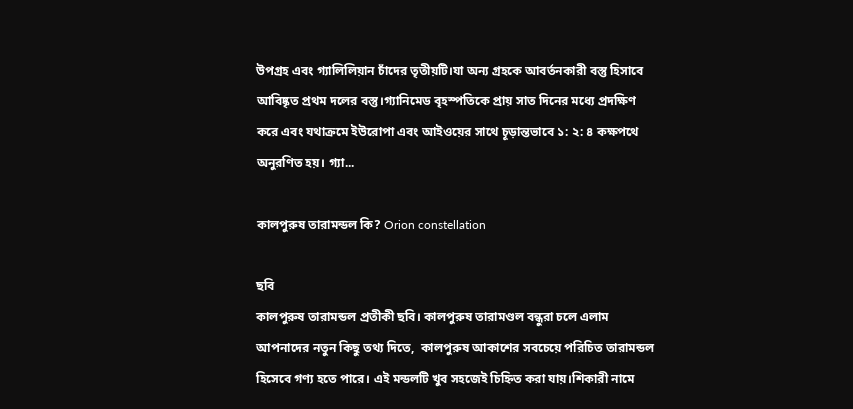উপগ্রহ এবং গ্যালিলিয়ান চাঁদের তৃতীয়টি।যা অন্য গ্রহকে আবর্তনকারী বস্তু হিসাবে আবিষ্কৃত প্রথম দলের বস্তু।গ্যানিমেড বৃহস্পতিকে প্রায় সাত দিনের মধ্যে প্রদক্ষিণ করে এবং যথাক্রমে ইউরোপা এবং আইওয়ের সাথে চূড়ান্তভাবে ১: ২: ৪ কক্ষপথে অনুরণিত হয়। গ্যা...

কালপুরুষ তারামন্ডল কি? Orion constellation

ছবি
কালপুরুষ তারামন্ডল প্রতীকী ছবি। কালপুরুষ তারামণ্ডল বন্ধুরা চলে এলাম আপনাদের নতুন কিছু তথ্য দিতে,  কালপুরুষ আকাশের সবচেয়ে পরিচিত তারামন্ডল হিসেবে গণ্য হতে পারে। এই মন্ডলটি খুব সহজেই চিহ্নিত করা যায়।শিকারী নামে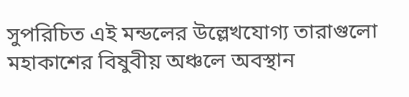সুপরিচিত এই মন্ডলের উল্লেখযোগ্য তারাগুলো মহাকাশের বিষুবীয় অঞ্চলে অবস্থান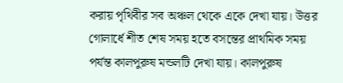করায় পৃথিবীর সব অঞ্চল থেকে একে দেখা যায়। উত্তর গোলার্ধে শীত শেষ সময় হতে বসন্তের প্রাথমিক সময় পর্যন্ত কালপুরুষ মন্ডলটি দেখা যায়। কালপুরুষ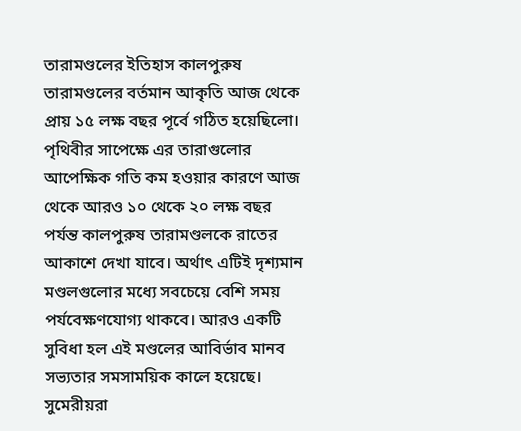তারামণ্ডলের ইতিহাস কালপুরুষ তারামণ্ডলের বর্তমান আকৃতি আজ থেকে প্রায় ১৫ লক্ষ বছর পূর্বে গঠিত হয়েছিলো। পৃথিবীর সাপেক্ষে এর তারাগুলোর আপেক্ষিক গতি কম হওয়ার কারণে আজ থেকে আরও ১০ থেকে ২০ লক্ষ বছর পর্যন্ত কালপুরুষ তারামণ্ডলকে রাতের আকাশে দেখা যাবে। অর্থাৎ এটিই দৃশ্যমান মণ্ডলগুলোর মধ্যে সবচেয়ে বেশি সময় পর্যবেক্ষণযোগ্য থাকবে। আরও একটি সুবিধা হল এই মণ্ডলের আবির্ভাব মানব সভ্যতার সমসাময়িক কালে হয়েছে। সুমেরীয়রা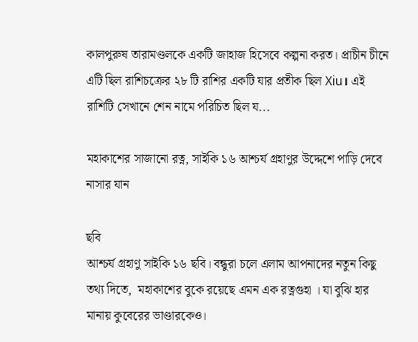কালপুরুষ তারামণ্ডলকে একটি জাহাজ হিসেবে কল্পনা করত। প্রাচীন চীনে এটি ছিল রাশিচক্রের ২৮ টি রাশির একটি যার প্রতীক ছিল Xiu। এই রাশিটি সেখানে শেন নামে পরিচিত ছিল য...

মহাকাশের সাজানো রত্ন, সাইকি ১৬ আশ্চর্য গ্রহাণুর উদ্দেশে পাড়ি দেবে নাসার যান

ছবি
আশ্চর্য গ্রহাণু সাইকি ১৬ ছবি। বন্ধুরা চলে এলাম আপনাদের নতুন কিছু তথ্য দিতে,  মহাকাশের বুকে রয়েছে এমন এক রত্নগুহা । যা বুঝি হার মানায় কুবেরের ভাণ্ডারকেও।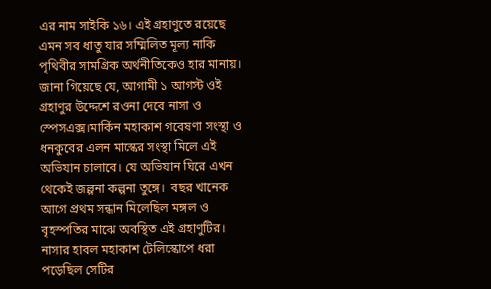এর নাম সাইকি ১৬। এই গ্রহাণুতে রয়েছে এমন সব ধাতু যার সম্মিলিত মূল্য নাকি পৃথিবীর সামগ্রিক অর্থনীতিকেও হার মানায়। জানা গিয়েছে যে, আগামী ১ আগস্ট ওই গ্রহাণুর উদ্দেশে রওনা দেবে নাসা ও স্পেসএক্স।মার্কিন মহাকাশ গবেষণা সংস্থা ও ধনকুবের এলন মাস্কের সংস্থা মিলে এই অভিযান চালাবে। যে অভিযান ঘিরে এখন থেকেই জল্পনা কল্পনা তুঙ্গে।  বছর খানেক আগে প্রথম সন্ধান মিলেছিল মঙ্গল ও বৃহস্পতির মাঝে অবস্থিত এই গ্রহাণুটির। নাসার হাবল মহাকাশ টেলিস্কোপে ধরা পড়েছিল সেটির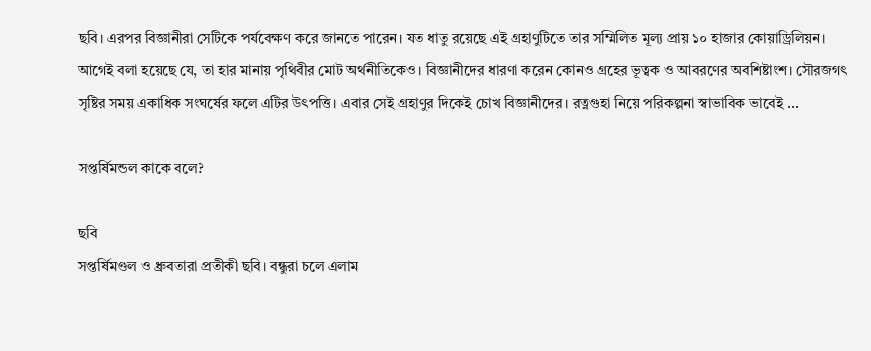ছবি। এরপর বিজ্ঞানীরা সেটিকে পর্যবেক্ষণ করে জানতে পারেন। যত ধাতু রয়েছে এই গ্রহাণুটিতে তার সম্মিলিত মূল্য প্রায় ১০ হাজার কোয়াড্রিলিয়ন। আগেই বলা হয়েছে যে, তা হার মানায় পৃথিবীর মোট অর্থনীতিকেও। বিজ্ঞানীদের ধারণা করেন কোনও গ্রহের ভূত্বক ও আবরণের অবশিষ্টাংশ। সৌরজগৎ সৃষ্টির সময় একাধিক সংঘর্ষের ফলে এটির উৎপত্তি। এবার সেই গ্রহাণুর দিকেই চোখ বিজ্ঞানীদের। রত্নগুহা নিয়ে পরিকল্পনা স্বাভাবিক ভাবেই ...

সপ্তর্ষিমন্ডল কাকে বলে?

ছবি
সপ্তর্ষিমণ্ডল ও ধ্রুবতারা প্রতীকী ছবি। বন্ধুরা চলে এলাম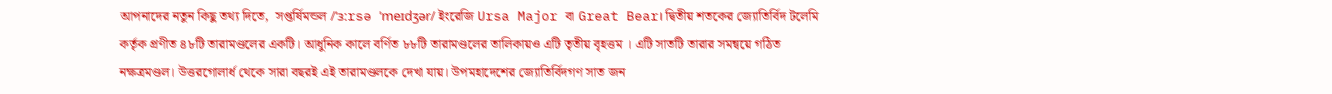আপনাদের নতুন কিছু তথ্য দিতে,  সপ্তর্ষিমন্ডল /ˈɜːrsə ˈmeɪdʒər/ ইংরেজি Ursa Major বা Great Bear। দ্বিতীয় শতকের জ্যোতির্বিদ টলেমি কর্তৃক প্রণীত ৪৮টি তারামণ্ডলের একটি। আধুনিক কালে বর্ণিত ৮৮টি তারামণ্ডলের তালিকায়ও এটি তৃতীয় বৃহত্তম । এটি সাতটি তারার সমন্বয়ে গঠিত নক্ষত্রমণ্ডল। উত্তরগোলার্ধ থেকে সারা বছরই এই তারামণ্ডলকে দেখা যায়। উপমহাদেশের জ্যোতির্বিদগণ সাত জন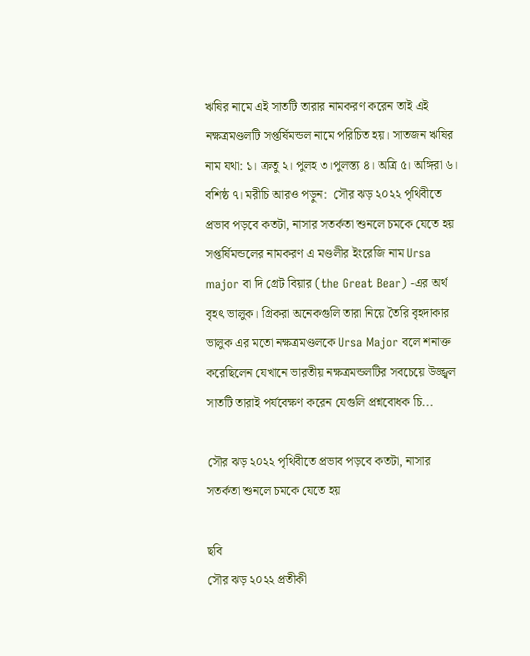ঋষির নামে এই সাতটি তারার নামকরণ করেন তাই এই নক্ষত্রমণ্ডলটি সপ্তর্ষিমন্ডল নামে পরিচিত হয়। সাতজন ঋষির নাম যথা: ১। ক্রতু ২। পুলহ ৩।পুলস্ত্য ৪। অত্রি ৫। অঙ্গিরা ৬। বশিষ্ঠ ৭। মরীচি আরও পড়ুন:  সৌর ঝড় ২০২২ পৃথিবীতে প্রভাব পড়বে কতটা, নাসার সতর্কতা শুনলে চমকে যেতে হয় সপ্তর্ষিমন্ডলের নামকরণ এ মণ্ডলীর ইংরেজি নাম Ursa major বা দি গ্রেট বিয়ার (the Great Bear) -এর অর্থ বৃহৎ ভালুক। গ্রিকরা অনেকগুলি তারা নিয়ে তৈরি বৃহদাকার ভালুক এর মতো নক্ষত্রমণ্ডলকে Ursa Major বলে শনাক্ত করেছিলেন যেখানে ভারতীয় নক্ষত্রমন্ডলটির সবচেয়ে উজ্জ্বল সাতটি তারাই পর্যবেক্ষণ করেন যেগুলি প্রশ্নবোধক চি...

সৌর ঝড় ২০২২ পৃথিবীতে প্রভাব পড়বে কতটা, নাসার সতর্কতা শুনলে চমকে যেতে হয়

ছবি
সৌর ঝড় ২০২২ প্রতীকী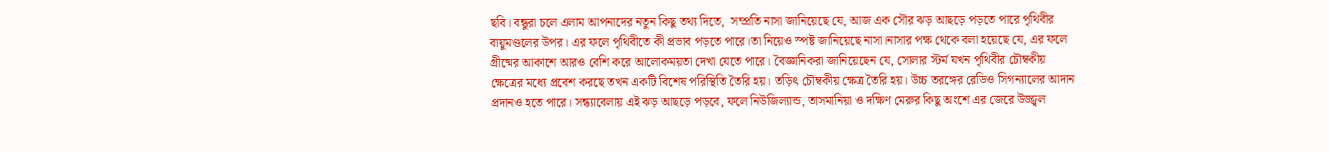ছবি। বন্ধুরা চলে এলাম আপনাদের নতুন কিছু তথ্য দিতে,  সম্প্রতি নাসা জানিয়েছে যে, আজ এক সৌর ঝড় আছড়ে পড়তে পারে পৃথিবীর বায়ুমণ্ডলের উপর। এর ফলে পৃথিবীতে কী প্রভাব পড়তে পারে।তা নিয়েও স্পষ্ট জানিয়েছে নাসা।নাসার পক্ষ থেকে বলা হয়েছে যে, এর ফলে গ্রীষ্মের আকাশে আরও বেশি করে আলোকময়তা দেখা যেতে পারে। বৈজ্ঞানিকরা জানিয়েছেন যে, সোলার স্টর্ম যখন পৃথিবীর চৌম্বকীয় ক্ষেত্রের মধ্যে প্রবেশ করছে তখন একটি বিশেষ পরিস্থিতি তৈরি হয়। তড়িৎ চৌম্বকীয় ক্ষেত্র তৈরি হয়। উচ্চ তরঙ্গের রেডিও সিগন্যালের আদান প্রদানও হতে পারে। সন্ধ্যাবেলায় এই ঝড় আছড়ে পড়বে, ফলে নিউজিল্যান্ড, তাসমানিয়া ও দক্ষিণ মেরুর কিছু অংশে এর জেরে উজ্জ্বল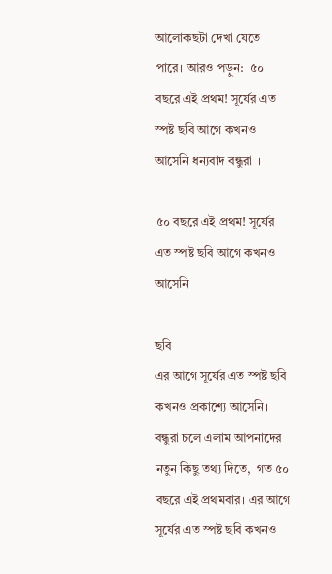আলোকছটা দেখা যেতে পারে। আরও পড়ুন:  ৫০ বছরে এই প্রথম! সূর্যের এত স্পষ্ট ছবি আগে কখনও আসেনি ধন্যবাদ বন্ধুরা  ।

৫০ বছরে এই প্রথম! সূর্যের এত স্পষ্ট ছবি আগে কখনও আসেনি

ছবি
এর আগে সূর্যের এত স্পষ্ট ছবি কখনও প্রকাশ্যে আসেনি। বন্ধুরা চলে এলাম আপনাদের নতুন কিছু তথ্য দিতে,  গত ৫০ বছরে এই প্রথমবার। এর আগে সূর্যের এত স্পষ্ট ছবি কখনও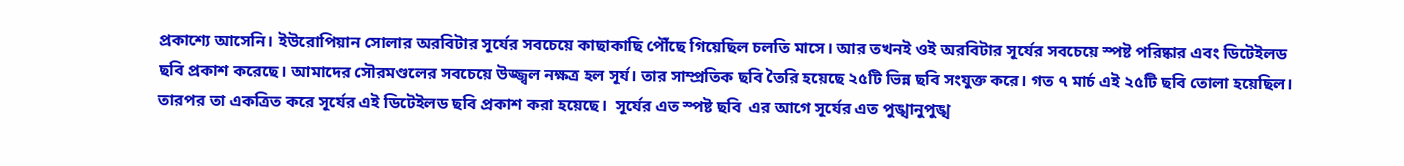প্রকাশ্যে আসেনি। ইউরোপিয়ান সোলার অরবিটার সূর্যের সবচেয়ে কাছাকাছি পৌঁছে গিয়েছিল চলতি মাসে। আর তখনই ওই অরবিটার সূর্যের সবচেয়ে স্পষ্ট পরিষ্কার এবং ডিটেইলড ছবি প্রকাশ করেছে। আমাদের সৌরমণ্ডলের সবচেয়ে উজ্জ্বল নক্ষত্র হল সূর্য। তার সাম্প্রতিক ছবি তৈরি হয়েছে ২৫টি ভিন্ন ছবি সংযুক্ত করে। গত ৭ মার্চ এই ২৫টি ছবি তোলা হয়েছিল। তারপর তা একত্রিত করে সূর্যের এই ডিটেইলড ছবি প্রকাশ করা হয়েছে।  সূর্যের এত স্পষ্ট ছবি  এর আগে সূর্যের এত পুঙ্খানুপুঙ্খ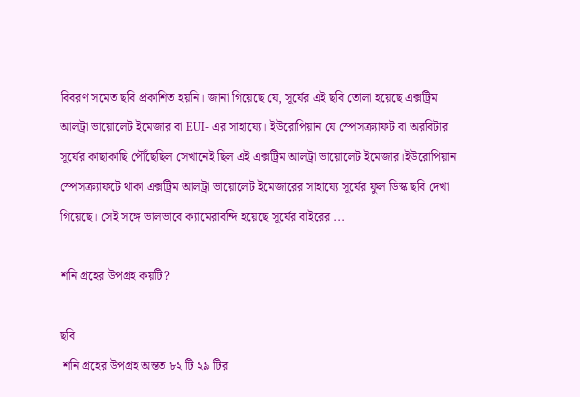বিবরণ সমেত ছবি প্রকাশিত হয়নি। জানা গিয়েছে যে, সূর্যের এই ছবি তোলা হয়েছে এক্সট্রিম আলট্রা ভায়োলেট ইমেজার বা EUI- এর সাহায্যে। ইউরোপিয়ান যে স্পেসক্র্যাফট বা অরবিটার সূর্যের কাছাকাছি পৌঁছেছিল সেখানেই ছিল এই এক্সট্রিম আলট্রা ভায়োলেট ইমেজার।ইউরোপিয়ান স্পেসক্র্যাফটে থাকা এক্সট্রিম আলট্রা ভায়োলেট ইমেজারের সাহায্যে সূর্যের ফুল ডিস্ক ছবি দেখা গিয়েছে। সেই সঙ্গে ভালভাবে ক্যামেরাবন্দি হয়েছে সূর্যের বাইরের ...

শনি গ্রহের উপগ্রহ কয়টি?

ছবি
 শনি গ্রহের উপগ্রহ অন্তত ৮২ টি ২৯ টির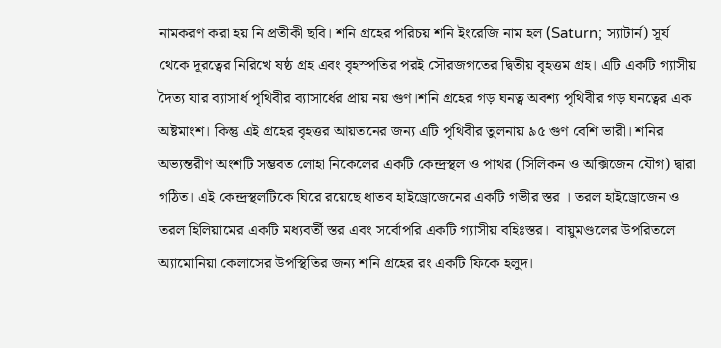নামকরণ করা হয় নি প্রতীকী ছবি। শনি গ্রহের পরিচয় শনি ইংরেজি নাম হল (Saturn; স্যাটার্ন) সূর্য থেকে দূরত্বের নিরিখে ষষ্ঠ গ্রহ এবং বৃহস্পতির পরই সৌরজগতের দ্বিতীয় বৃহত্তম গ্রহ। এটি একটি গ্যাসীয় দৈত্য যার ব্যাসার্ধ পৃথিবীর ব্যাসার্ধের প্রায় নয় গুণ।শনি গ্রহের গড় ঘনত্ব অবশ্য পৃথিবীর গড় ঘনত্বের এক অষ্টমাংশ। কিন্তু এই গ্রহের বৃহত্তর আয়তনের জন্য এটি পৃথিবীর তুলনায় ৯৫ গুণ বেশি ভারী। শনির অভ্যন্তরীণ অংশটি সম্ভবত লোহা নিকেলের একটি কেন্দ্রস্থল ও পাথর (সিলিকন ও অক্সিজেন যৌগ) দ্বারা গঠিত। এই কেন্দ্রস্থলটিকে ঘিরে রয়েছে ধাতব হাইড্রোজেনের একটি গভীর স্তর । তরল হাইড্রোজেন ও তরল হিলিয়ামের একটি মধ্যবর্তী স্তর এবং সর্বোপরি একটি গ্যাসীয় বহিঃস্তর।  বায়ুমণ্ডলের উপরিতলে অ্যামোনিয়া কেলাসের উপস্থিতির জন্য শনি গ্রহের রং একটি ফিকে হলুদ।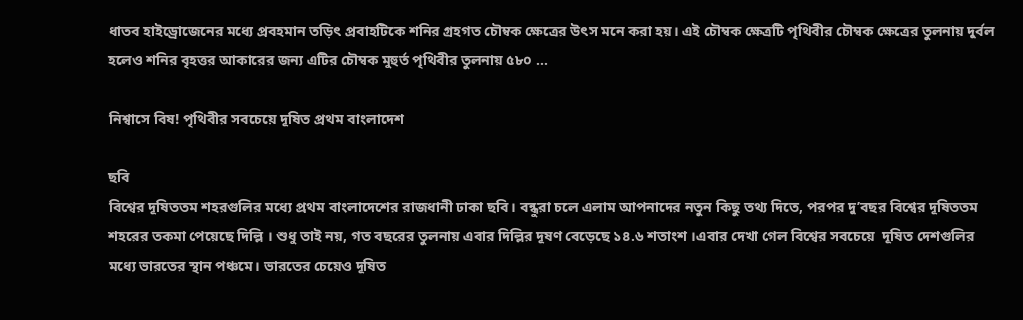ধাতব হাইড্রোজেনের মধ্যে প্রবহমান তড়িৎ প্রবাহটিকে শনির গ্রহগত চৌম্বক ক্ষেত্রের উৎস মনে করা হয়। এই চৌম্বক ক্ষেত্রটি পৃথিবীর চৌম্বক ক্ষেত্রের তুলনায় দুর্বল হলেও শনির বৃহত্তর আকারের জন্য এটির চৌম্বক মুহুর্ত পৃথিবীর তুলনায় ৫৮০ ...

নিশ্বাসে বিষ! পৃথিবীর সবচেয়ে দূষিত প্রথম বাংলাদেশ

ছবি
বিশ্বের দূষিততম শহরগুলির মধ্যে প্রথম বাংলাদেশের রাজধানী ঢাকা ছবি। বন্ধুরা চলে এলাম আপনাদের নতুন কিছু তথ্য দিতে, পরপর দু’বছর বিশ্বের দূষিততম শহরের তকমা পেয়েছে দিল্লি । শুধু তাই নয়, গত বছরের তুলনায় এবার দিল্লির দূষণ বেড়েছে ১৪.৬ শতাংশ ।এবার দেখা গেল বিশ্বের সবচেয়ে  দূষিত দেশগুলির মধ্যে ভারতের স্থান পঞ্চমে। ভারতের চেয়েও দূষিত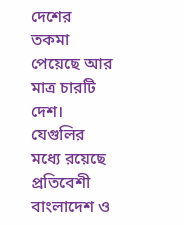দেশের তকমা পেয়েছে আর মাত্র চারটি দেশ। যেগুলির মধ্যে রয়েছে প্রতিবেশী বাংলাদেশ ও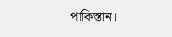পাকিস্তান।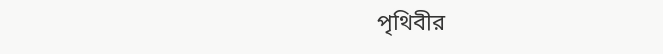পৃথিবীর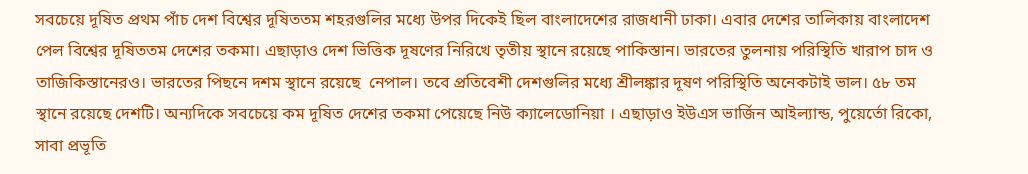সবচেয়ে দূষিত প্রথম পাঁচ দেশ বিশ্বের দূষিততম শহরগুলির মধ্যে উপর দিকেই ছিল বাংলাদেশের রাজধানী ঢাকা। এবার দেশের তালিকায় বাংলাদেশ পেল বিশ্বের দূষিততম দেশের তকমা। এছাড়াও দেশ ভিত্তিক দূষণের নিরিখে তৃতীয় স্থানে রয়েছে পাকিস্তান। ভারতের তুলনায় পরিস্থিতি খারাপ চাদ ও তাজিকিস্তানেরও। ভারতের পিছনে দশম স্থানে রয়েছে  নেপাল। তবে প্রতিবেশী দেশগুলির মধ্যে শ্রীলঙ্কার দূষণ পরিস্থিতি অনেকটাই ভাল। ৫৮ তম স্থানে রয়েছে দেশটি। অন্যদিকে সবচেয়ে কম দূষিত দেশের তকমা পেয়েছে নিউ ক্যালেডোনিয়া । এছাড়াও ইউএস ভার্জিন আইল্যান্ড, পুয়ের্তো রিকো, সাবা প্রভূতি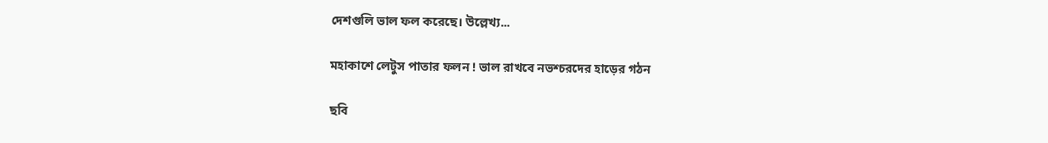দেশগুলি ভাল ফল করেছে। উল্লেখ্য...

মহাকাশে লেটুস পাতার ফলন ! ভাল রাখবে নভশ্চরদের হাড়ের গঠন

ছবি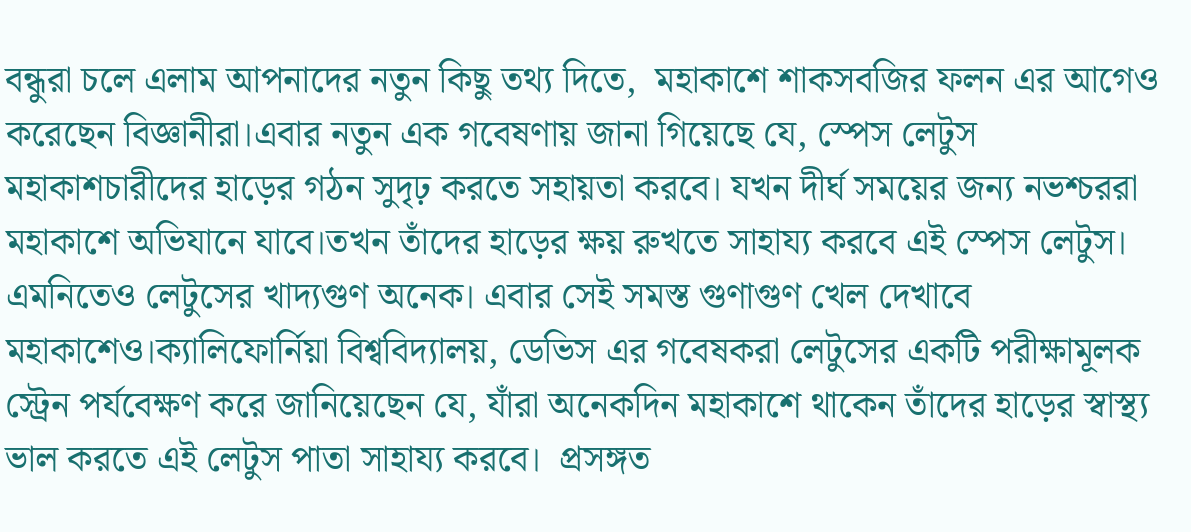বন্ধুরা চলে এলাম আপনাদের নতুন কিছু তথ্য দিতে,  মহাকাশে শাকসবজির ফলন এর আগেও করেছেন বিজ্ঞানীরা।এবার নতুন এক গবেষণায় জানা গিয়েছে যে, স্পেস লেটুস মহাকাশচারীদের হাড়ের গঠন সুদৃঢ় করতে সহায়তা করবে। যখন দীর্ঘ সময়ের জন্য নভশ্চররা মহাকাশে অভিযানে যাবে।তখন তাঁদের হাড়ের ক্ষয় রুখতে সাহায্য করবে এই স্পেস লেটুস। এমনিতেও লেটুসের খাদ্যগুণ অনেক। এবার সেই সমস্ত গুণাগুণ খেল দেখাবে মহাকাশেও।ক্যালিফোর্নিয়া বিশ্ববিদ্যালয়, ডেভিস এর গবেষকরা লেটুসের একটি পরীক্ষামূলক স্ট্রেন পর্যবেক্ষণ করে জানিয়েছেন যে, যাঁরা অনেকদিন মহাকাশে থাকেন তাঁদের হাড়ের স্বাস্থ্য ভাল করতে এই লেটুস পাতা সাহায্য করবে।  প্রসঙ্গত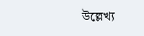উল্লেখ্য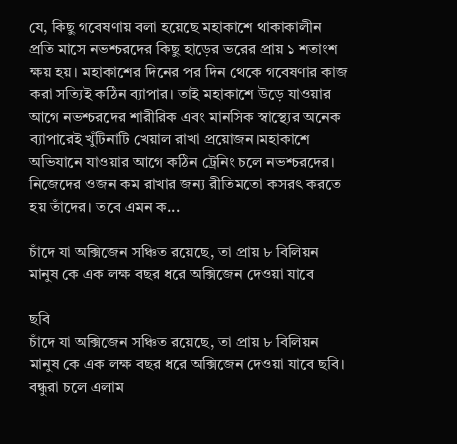যে, কিছু গবেষণায় বলা হয়েছে মহাকাশে থাকাকালীন প্রতি মাসে নভশ্চরদের কিছু হাড়ের ভরের প্রায় ১ শতাংশ ক্ষয় হয়। মহাকাশের দিনের পর দিন থেকে গবেষণার কাজ করা সত্যিই কঠিন ব্যাপার। তাই মহাকাশে উড়ে যাওয়ার আগে নভশ্চরদের শারীরিক এবং মানসিক স্বাস্থ্যের অনেক ব্যাপারেই খুঁটিনাটি খেয়াল রাখা প্রয়োজন।মহাকাশে অভিযানে যাওয়ার আগে কঠিন ট্রেনিং চলে নভশ্চরদের। নিজেদের ওজন কম রাখার জন্য রীতিমতো কসরৎ করতে হয় তাঁদের। তবে এমন ক...

চাঁদে যা অক্সিজেন সঞ্চিত রয়েছে, তা প্রায় ৮ বিলিয়ন মানুষ কে এক লক্ষ বছর ধরে অক্সিজেন দেওয়া যাবে

ছবি
চাঁদে যা অক্সিজেন সঞ্চিত রয়েছে, তা প্রায় ৮ বিলিয়ন মানুষ কে এক লক্ষ বছর ধরে অক্সিজেন দেওয়া যাবে ছবি। বন্ধুরা চলে এলাম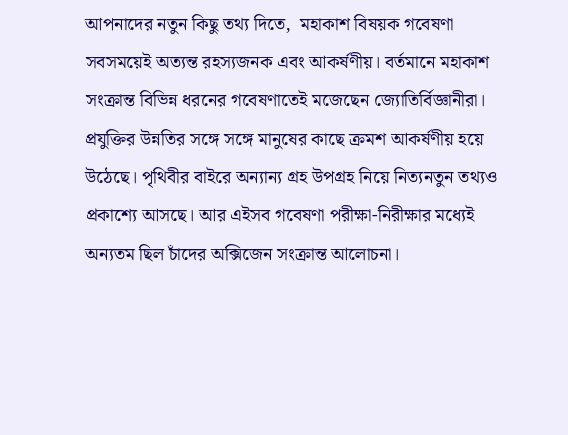আপনাদের নতুন কিছু তথ্য দিতে,  মহাকাশ বিষয়ক গবেষণা সবসময়েই অত্যন্ত রহস্যজনক এবং আকর্ষণীয়। বর্তমানে মহাকাশ সংক্রান্ত বিভিন্ন ধরনের গবেষণাতেই মজেছেন জ্যোতির্বিজ্ঞানীরা। প্রযুক্তির উন্নতির সঙ্গে সঙ্গে মানুষের কাছে ক্রমশ আকর্ষণীয় হয়ে উঠেছে। পৃথিবীর বাইরে অন্যান্য গ্রহ উপগ্রহ নিয়ে নিত্যনতুন তথ্যও প্রকাশ্যে আসছে। আর এইসব গবেষণা পরীক্ষা-নিরীক্ষার মধ্যেই অন্যতম ছিল চাঁদের অক্সিজেন সংক্রান্ত আলোচনা।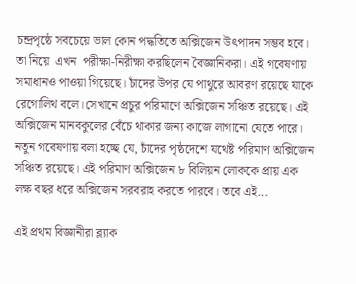চন্দ্রপৃষ্ঠে সবচেয়ে ভাল কোন পদ্ধতিতে অক্সিজেন উৎপাদন সম্ভব হবে। তা নিয়ে  এখন  পরীক্ষা-নিরীক্ষা করছিলেন বৈজ্ঞানিকরা। এই গবেষণায় সমাধানও পাওয়া গিয়েছে। চাঁদের উপর যে পাথুরে আবরণ রয়েছে যাকে রেগোলিথ বলে।সেখানে প্রচুর পরিমাণে অক্সিজেন সঞ্চিত রয়েছে। এই অক্সিজেন মানবকুলের বেঁচে থাকার জন্য কাজে লাগানো যেতে পারে। নতুন গবেষণায় বলা হচ্ছে যে, চাঁদের পৃষ্ঠদেশে যথেষ্ট পরিমাণ অক্সিজেন সঞ্চিত রয়েছে। এই পরিমাণ অক্সিজেন ৮ বিলিয়ন লোককে প্রায় এক লক্ষ বছর ধরে অক্সিজেন সরবরাহ করতে পারবে। তবে এই...

এই প্রথম বিজ্ঞানীরা ব্ল্যাক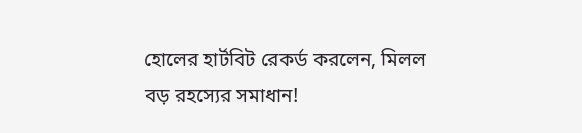হোলের হার্টবিট রেকর্ড করলেন, মিলল বড় রহস্যের সমাধান!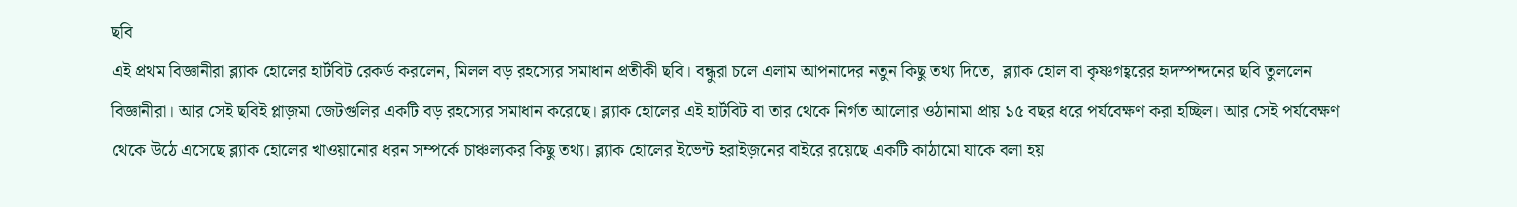ছবি
এই প্রথম বিজ্ঞানীরা ব্ল্যাক হোলের হার্টবিট রেকর্ড করলেন, মিলল বড় রহস্যের সমাধান প্রতীকী ছবি। বন্ধুরা চলে এলাম আপনাদের নতুন কিছু তথ্য দিতে,  ব্ল্যাক হোল বা কৃষ্ণগহ্বরের হৃদস্পন্দনের ছবি তুললেন বিজ্ঞানীরা। আর সেই ছবিই প্লাজ়মা জেটগুলির একটি বড় রহস্যের সমাধান করেছে। ব্ল্যাক হোলের এই হার্টবিট বা তার থেকে নির্গত আলোর ওঠানামা প্রায় ১৫ বছর ধরে পর্যবেক্ষণ করা হচ্ছিল। আর সেই পর্যবেক্ষণ থেকে উঠে এসেছে ব্ল্যাক হোলের খাওয়ানোর ধরন সম্পর্কে চাঞ্চল্যকর কিছু তথ্য। ব্ল্যাক হোলের ইভেন্ট হরাইজ়নের বাইরে রয়েছে একটি কাঠামো যাকে বলা হয়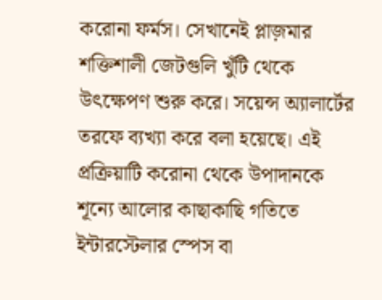করোনা ফর্মস। সেখানেই প্লাজ়মার শক্তিশালী জেটগুলি খুঁটি থেকে উৎক্ষেপণ শুরু করে। সয়েন্স অ্যালার্টের তরফে ব্যখ্যা করে বলা হয়েছে। এই প্রক্রিয়াটি করোনা থেকে উপাদানকে শূন্যে আলোর কাছাকাছি গতিতে ইন্টারস্টেলার স্পেস বা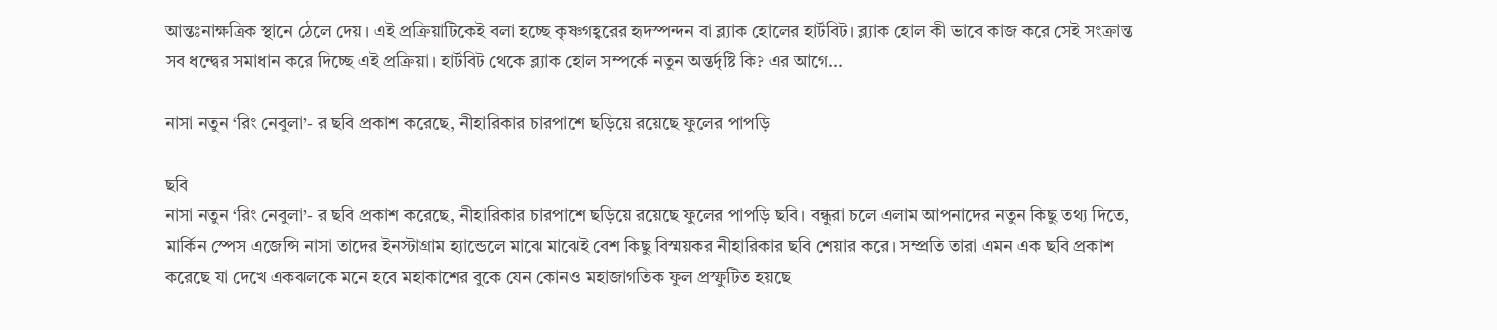আন্তঃনাক্ষত্রিক স্থানে ঠেলে দেয়। এই প্রক্রিয়াটিকেই বলা হচ্ছে কৃষ্ণগহ্বরের হৃদস্পন্দন বা ব্ল্যাক হোলের হার্টবিট। ব্ল্যাক হোল কী ভাবে কাজ করে সেই সংক্রান্ত সব ধন্দ্বের সমাধান করে দিচ্ছে এই প্রক্রিয়া। হার্টবিট থেকে ব্ল্যাক হোল সম্পর্কে নতুন অন্তর্দৃষ্টি কি? এর আগে...

নাসা নতুন ‘রিং নেবুলা’- র ছবি প্রকাশ করেছে, নীহারিকার চারপাশে ছড়িয়ে রয়েছে ফুলের পাপড়ি

ছবি
নাসা নতুন ‘রিং নেবুলা’- র ছবি প্রকাশ করেছে, নীহারিকার চারপাশে ছড়িয়ে রয়েছে ফুলের পাপড়ি ছবি। বন্ধুরা চলে এলাম আপনাদের নতুন কিছু তথ্য দিতে, মার্কিন স্পেস এজেন্সি নাসা তাদের ইনস্টাগ্রাম হ্যান্ডেলে মাঝে মাঝেই বেশ কিছু বিস্ময়কর নীহারিকার ছবি শেয়ার করে। সম্প্রতি তারা এমন এক ছবি প্রকাশ করেছে যা দেখে একঝলকে মনে হবে মহাকাশের বুকে যেন কোনও মহাজাগতিক ফুল প্রস্ফুটিত হয়ছে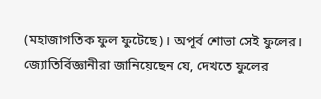(মহাজাগতিক ফুল ফুটেছে)। অপূর্ব শোভা সেই ফুলের। জ্যোতির্বিজ্ঞানীরা জানিয়েছেন যে, দেখতে ফুলের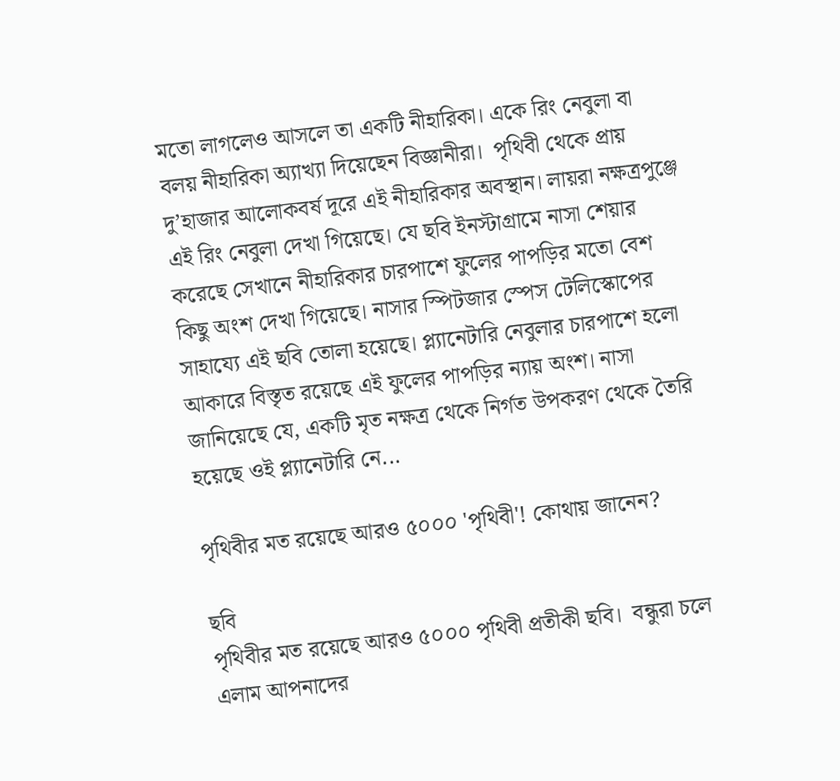মতো লাগলেও আসলে তা একটি নীহারিকা। একে রিং নেবুলা বা বলয় নীহারিকা অ্যাখ্যা দিয়েছেন বিজ্ঞানীরা।  পৃথিবী থেকে প্রায় দু’হাজার আলোকবর্ষ দূরে এই নীহারিকার অবস্থান। লায়রা নক্ষত্রপুঞ্জে এই রিং নেবুলা দেখা গিয়েছে। যে ছবি ইনস্টাগ্রামে নাসা শেয়ার করেছে সেখানে নীহারিকার চারপাশে ফুলের পাপড়ির মতো বেশ কিছু অংশ দেখা গিয়েছে। নাসার স্পিটজার স্পেস টেলিস্কোপের সাহায্যে এই ছবি তোলা হয়েছে। প্ল্যানেটারি নেবুলার চারপাশে হলো আকারে বিস্তৃত রয়েছে এই ফুলের পাপড়ির ন্যায় অংশ। নাসা জানিয়েছে যে, একটি মৃত নক্ষত্র থেকে নির্গত উপকরণ থেকে তৈরি হয়েছে ওই প্ল্যানেটারি নে...

পৃথিবীর মত রয়েছে আরও ৫০০০ 'পৃথিবী'! কোথায় জানেন?

ছবি
পৃথিবীর মত রয়েছে আরও ৫০০০ পৃথিবী প্রতীকী ছবি।  বন্ধুরা চলে এলাম আপনাদের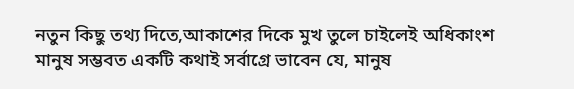নতুন কিছু তথ্য দিতে,আকাশের দিকে মুখ তুলে চাইলেই অধিকাংশ মানুষ সম্ভবত একটি কথাই সর্বাগ্রে ভাবেন যে, মানুষ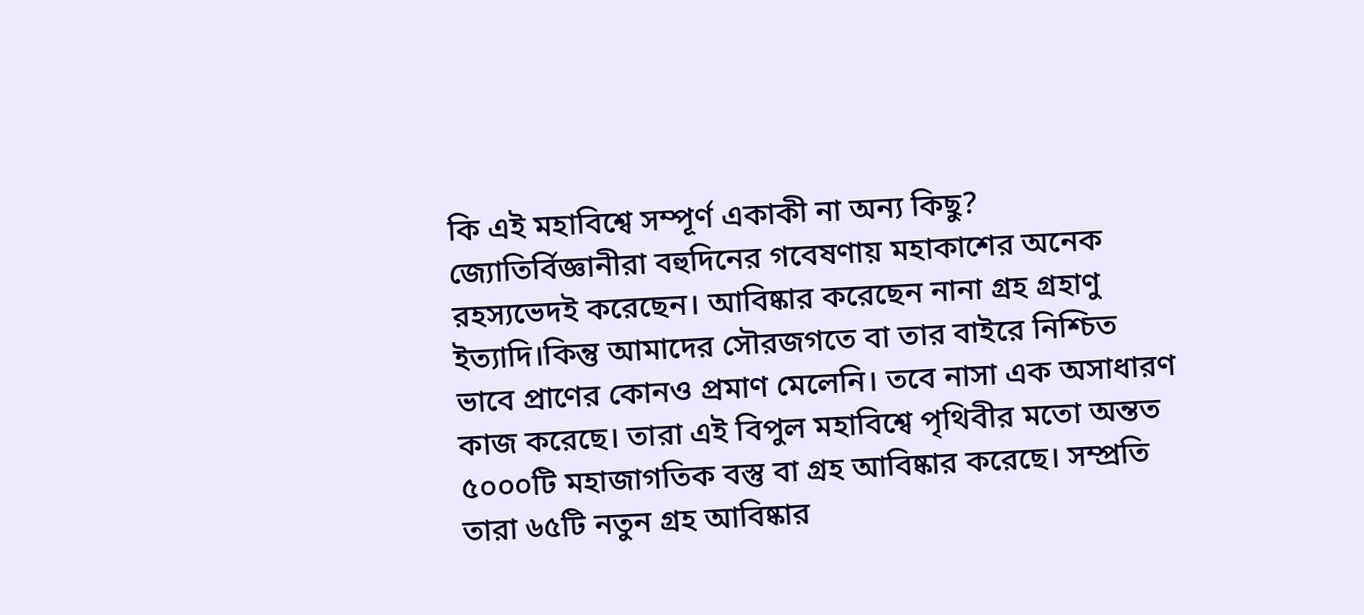কি এই মহাবিশ্বে সম্পূর্ণ একাকী না অন্য কিছু? জ্যোতির্বিজ্ঞানীরা বহুদিনের গবেষণায় মহাকাশের অনেক রহস্যভেদই করেছেন। আবিষ্কার করেছেন নানা গ্রহ গ্রহাণু ইত্যাদি।কিন্তু আমাদের সৌরজগতে বা তার বাইরে নিশ্চিত ভাবে প্রাণের কোনও প্রমাণ মেলেনি। তবে নাসা এক অসাধারণ কাজ করেছে। তারা এই বিপুল মহাবিশ্বে পৃথিবীর মতো অন্তত ৫০০০টি মহাজাগতিক বস্তু বা গ্রহ আবিষ্কার করেছে। সম্প্রতি তারা ৬৫টি নতুন গ্রহ আবিষ্কার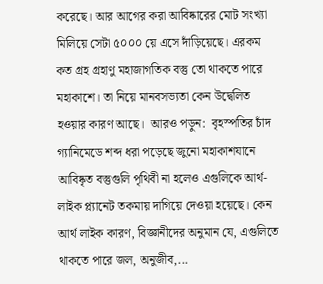করেছে। আর আগের করা আবিষ্কারের মোট সংখ্যা মিলিয়ে সেটা ৫০০০ য়ে এসে দাঁড়িয়েছে। এরকম কত গ্রহ গ্রহাণু মহাজাগতিক বস্তু তো থাকতে পারে মহাকাশে। তা নিয়ে মানবসভ্যতা কেন উদ্বেলিত হওয়ার কারণ আছে।  আরও পড়ুন:  বৃহস্পতির চাঁদ গ্যানিমেডে শব্দ ধরা পড়েছে জুনো মহাকাশযানে আবিষ্কৃত বস্তুগুলি পৃথিবী না হলেও এগুলিকে আর্থ-লাইক প্ল্যানেট তকমায় দাগিয়ে দেওয়া হয়েছে। কেন আর্থ লাইক কারণ, বিজ্ঞানীদের অনুমান যে, এগুলিতে থাকতে পারে জল, অনুজীব,...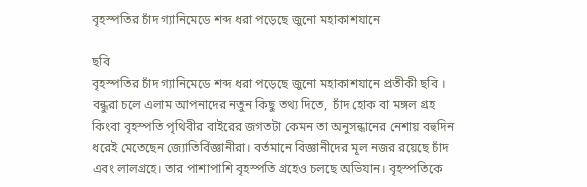বৃহস্পতির চাঁদ গ্যানিমেডে শব্দ ধরা পড়েছে জুনো মহাকাশযানে

ছবি
বৃহস্পতির চাঁদ গ্যানিমেডে শব্দ ধরা পড়েছে জুনো মহাকাশযানে প্রতীকী ছবি ।  বন্ধুরা চলে এলাম আপনাদের নতুন কিছু তথ্য দিতে,  চাঁদ হোক বা মঙ্গল গ্রহ কিংবা বৃহস্পতি পৃথিবীর বাইরের জগতটা কেমন তা অনুসন্ধানের নেশায় বহুদিন ধরেই মেতেছেন জ্যোতির্বিজ্ঞানীরা। বর্তমানে বিজ্ঞানীদের মূল নজর রয়েছে চাঁদ এবং লালগ্রহে। তার পাশাপাশি বৃহস্পতি গ্রহেও চলছে অভিযান। বৃহস্পতিকে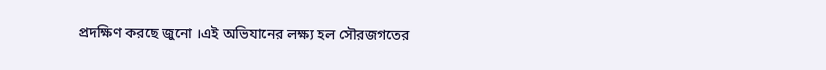প্রদক্ষিণ করছে জুনো ।এই অভিযানের লক্ষ্য হল সৌরজগতের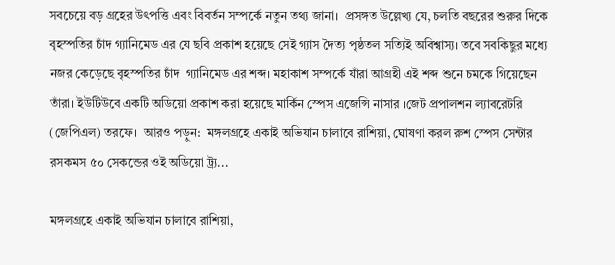সবচেয়ে বড় গ্রহের উৎপত্তি এবং বিবর্তন সম্পর্কে নতুন তথ্য জানা।  প্রসঙ্গত উল্লেখ্য যে, চলতি বছরের শুরুর দিকে বৃহস্পতির চাঁদ গ্যানিমেড এর যে ছবি প্রকাশ হয়েছে সেই গ্যাস দৈত্য পৃষ্ঠতল সত্যিই অবিশ্বাস্য। তবে সবকিছুর মধ্যে নজর কেড়েছে বৃহস্পতির চাঁদ  গ্যানিমেড এর শব্দ। মহাকাশ সম্পর্কে যাঁরা আগ্রহী এই শব্দ শুনে চমকে গিয়েছেন তাঁরা। ইউটিউবে একটি অডিয়ো প্রকাশ করা হয়েছে মার্কিন স্পেস এজেন্সি নাসার ।জেট প্রপালশন ল্যাবরেটরি (জেপিএল) তরফে।  আরও পড়ুন:  মঙ্গলগ্রহে একাই অভিযান চালাবে রাশিয়া, ঘোষণা করল রুশ স্পেস সেন্টার রসকমস ৫০ সেকন্ডের ওই অডিয়ো ট্র্য...

মঙ্গলগ্রহে একাই অভিযান চালাবে রাশিয়া,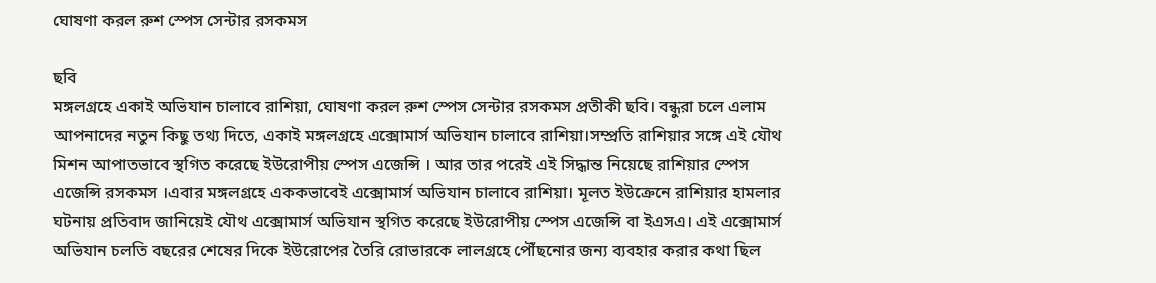ঘোষণা করল রুশ স্পেস সেন্টার রসকমস

ছবি
মঙ্গলগ্রহে একাই অভিযান চালাবে রাশিয়া, ঘোষণা করল রুশ স্পেস সেন্টার রসকমস প্রতীকী ছবি। বন্ধুরা চলে এলাম আপনাদের নতুন কিছু তথ্য দিতে, একাই মঙ্গলগ্রহে এক্সোমার্স অভিযান চালাবে রাশিয়া।সম্প্রতি রাশিয়ার সঙ্গে এই যৌথ মিশন আপাতভাবে স্থগিত করেছে ইউরোপীয় স্পেস এজেন্সি । আর তার পরেই এই সিদ্ধান্ত নিয়েছে রাশিয়ার স্পেস এজেন্সি রসকমস ।এবার মঙ্গলগ্রহে এককভাবেই এক্সোমার্স অভিযান চালাবে রাশিয়া। মূলত ইউক্রেনে রাশিয়ার হামলার ঘটনায় প্রতিবাদ জানিয়েই যৌথ এক্সোমার্স অভিযান স্থগিত করেছে ইউরোপীয় স্পেস এজেন্সি বা ইএসএ। এই এক্সোমার্স অভিযান চলতি বছরের শেষের দিকে ইউরোপের তৈরি রোভারকে লালগ্রহে পৌঁছনোর জন্য ব্যবহার করার কথা ছিল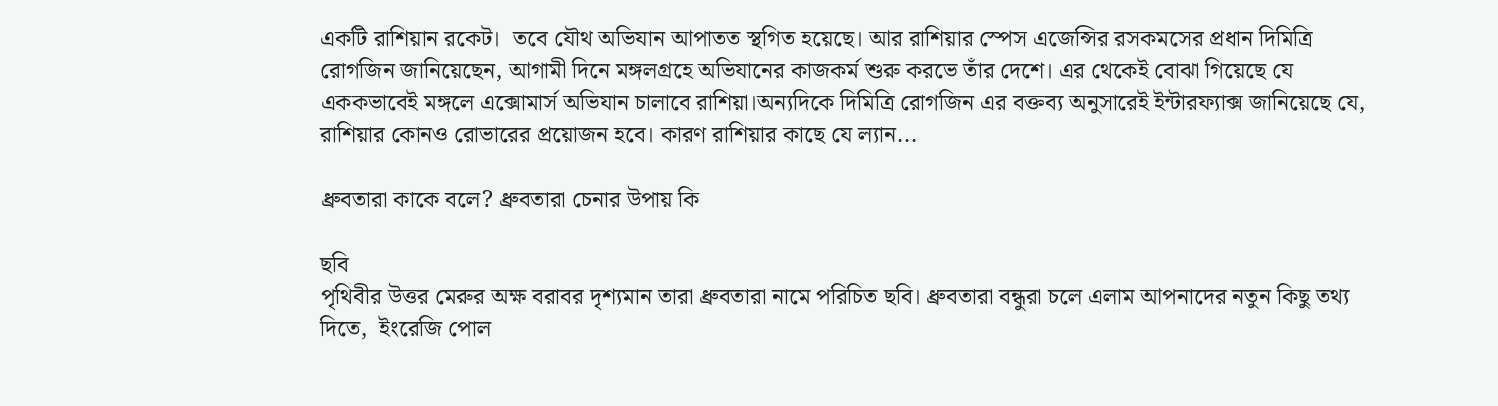একটি রাশিয়ান রকেট।  তবে যৌথ অভিযান আপাতত স্থগিত হয়েছে। আর রাশিয়ার স্পেস এজেন্সির রসকমসের প্রধান দিমিত্রি রোগজিন জানিয়েছেন, আগামী দিনে মঙ্গলগ্রহে অভিযানের কাজকর্ম শুরু করভে তাঁর দেশে। এর থেকেই বোঝা গিয়েছে যে এককভাবেই মঙ্গলে এক্সোমার্স অভিযান চালাবে রাশিয়া।অন্যদিকে দিমিত্রি রোগজিন এর বক্তব্য অনুসারেই ইন্টারফ্যাক্স জানিয়েছে যে, রাশিয়ার কোনও রোভারের প্রয়োজন হবে। কারণ রাশিয়ার কাছে যে ল্যান...

ধ্রুবতারা কাকে বলে? ধ্রুবতারা চেনার উপায় কি

ছবি
পৃথিবীর উত্তর মেরুর অক্ষ বরাবর দৃশ্যমান তারা ধ্রুবতারা নামে পরিচিত ছবি। ধ্রুবতারা বন্ধুরা চলে এলাম আপনাদের নতুন কিছু তথ্য দিতে,  ইংরেজি পোল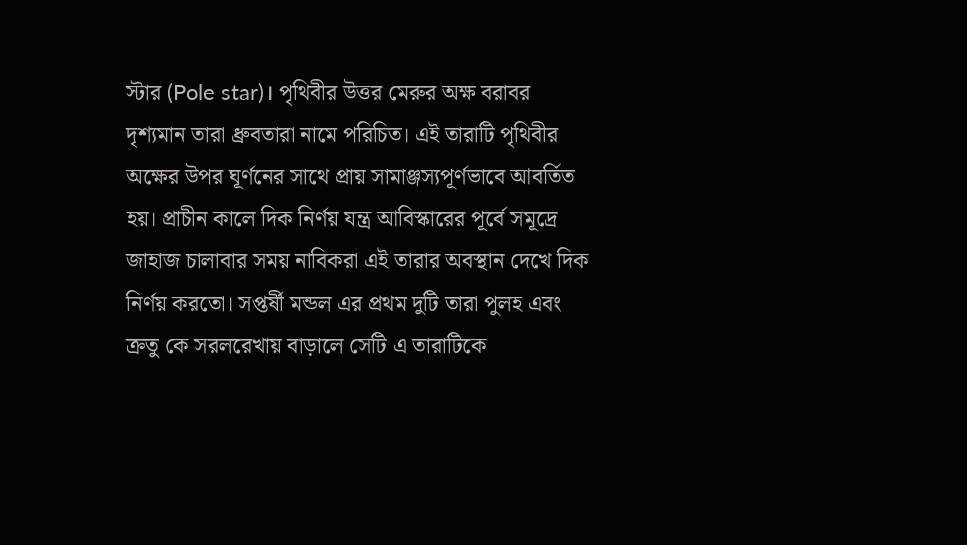স্টার (Pole star)। পৃথিবীর উত্তর মেরুর অক্ষ বরাবর দৃশ্যমান তারা ধ্রুবতারা নামে পরিচিত। এই তারাটি পৃথিবীর অক্ষের উপর ঘূর্ণনের সাথে প্রায় সামাঞ্জস্যপূর্ণভাবে আবর্তিত হয়। প্রাচীন কালে দিক নির্ণয় যন্ত্র আবিস্কারের পূর্বে সমূদ্রে জাহাজ চালাবার সময় নাবিকরা এই তারার অবস্থান দেখে দিক নির্ণয় করতো। সপ্তর্ষী মন্ডল এর প্রথম দুটি তারা পুলহ এবং ক্রতু কে সরলরেখায় বাড়ালে সেটি এ তারাটিকে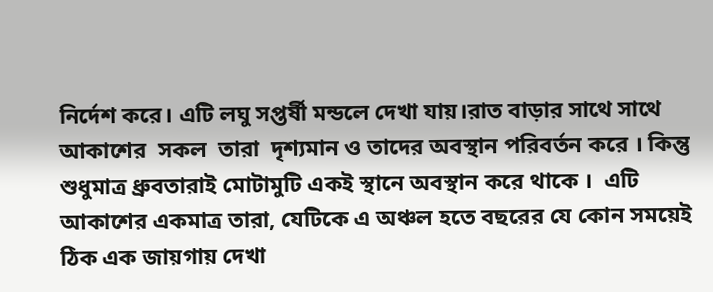নির্দেশ করে। এটি লঘু সপ্তর্ষী মন্ডলে দেখা যায়।রাত বাড়ার সাথে সাথে আকাশের  সকল  তারা  দৃশ্যমান ও তাদের অবস্থান পরিবর্তন করে । কিন্তু শুধুমাত্র ধ্রুবতারাই মোটামুটি একই স্থানে অবস্থান করে থাকে ।  এটি আকাশের একমাত্র তারা, যেটিকে এ অঞ্চল হতে বছরের যে কোন সময়েই ঠিক এক জায়গায় দেখা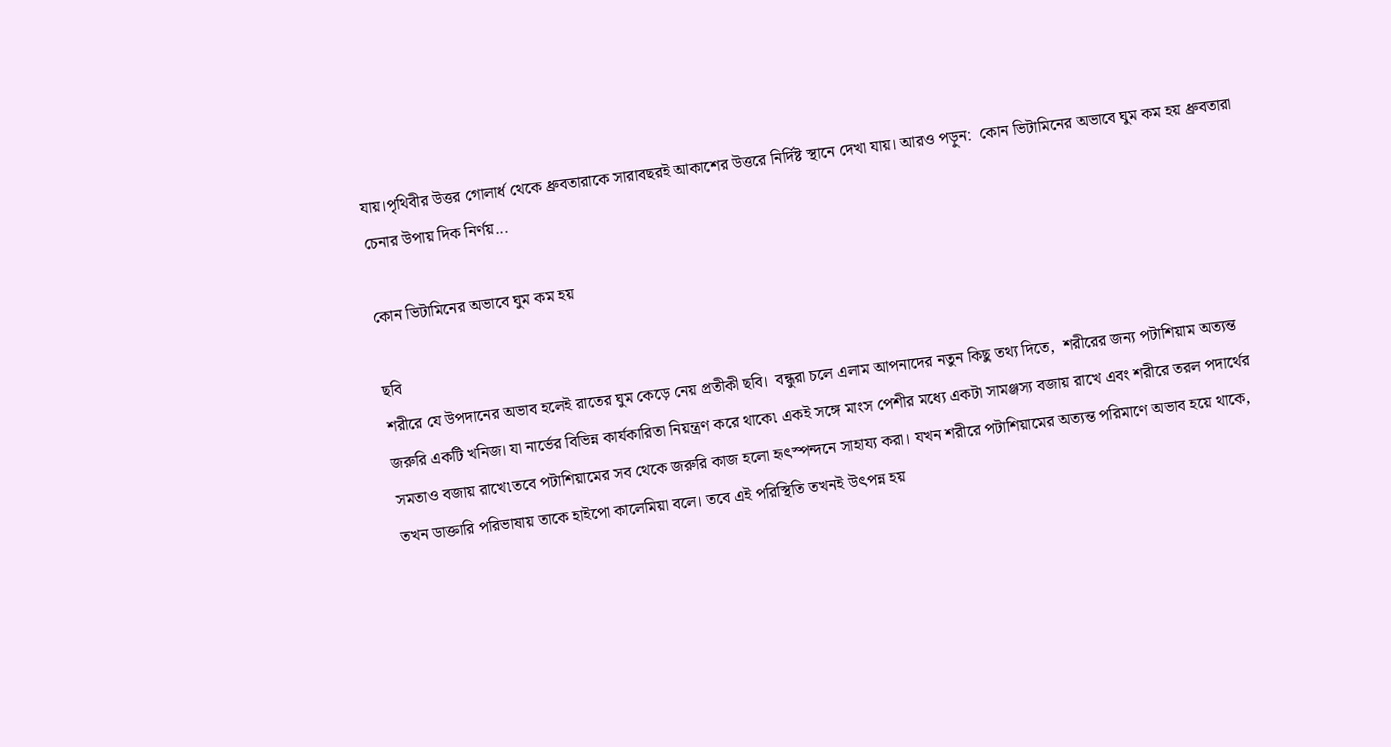যায়।পৃথিবীর উত্তর গোলার্ধ থেকে ধ্রুবতারাকে সারাবছরই আকাশের উত্তরে নির্দিষ্ট স্থানে দেখা যায়। আরও পড়ুন:  কোন ভিটামিনের অভাবে ঘুম কম হয় ধ্রুবতারা চেনার উপায় দিক নির্ণয়...

কোন ভিটামিনের অভাবে ঘুম কম হয়

ছবি
শরীরে যে উপদানের অভাব হলেই রাতের ঘুম কেড়ে নেয় প্রতীকী ছবি।  বন্ধুরা চলে এলাম আপনাদের নতুন কিছু তথ্য দিতে,  শরীরের জন্য পটাশিয়াম অত্যন্ত জরুরি একটি খনিজ। যা নার্ভের বিভিন্ন কার্যকারিতা নিয়ন্ত্রণ করে থাকে৷ একই সঙ্গে মাংস পেশীর মধ্যে একটা সামঞ্জস্য বজায় রাখে এবং শরীরে তরল পদার্থের সমতাও বজায় রাখে৷তবে পটাশিয়ামের সব থেকে জরুরি কাজ হলো হৃৎস্পন্দনে সাহায্য করা। যখন শরীরে পটাশিয়ামের অত্যন্ত পরিমাণে অভাব হয়ে থাকে, তখন ডাক্তারি পরিভাষায় তাকে হাইপো কালেমিয়া বলে। তবে এই পরিস্থিতি তখনই উৎপন্ন হয়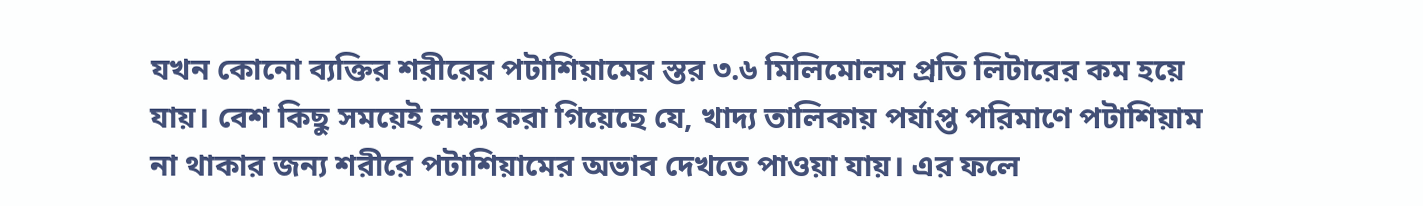যখন কোনো ব্যক্তির শরীরের পটাশিয়ামের স্তর ৩.৬ মিলিমোলস প্রতি লিটারের কম হয়ে যায়। বেশ কিছু সময়েই লক্ষ্য করা গিয়েছে যে, খাদ্য তালিকায় পর্যাপ্ত পরিমাণে পটাশিয়াম না থাকার জন্য শরীরে পটাশিয়ামের অভাব দেখতে পাওয়া যায়। এর ফলে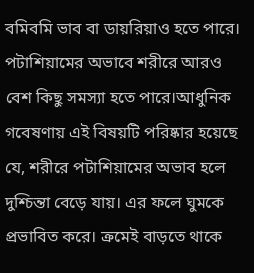বমিবমি ভাব বা ডায়রিয়াও হতে পারে। পটাশিয়ামের অভাবে শরীরে আরও বেশ কিছু সমস্যা হতে পারে।আধুনিক গবেষণায় এই বিষয়টি পরিষ্কার হয়েছে যে, শরীরে পটাশিয়ামের অভাব হলে দুশ্চিন্তা বেড়ে যায়। এর ফলে ঘুমকে প্রভাবিত করে। ক্রমেই বাড়তে থাকে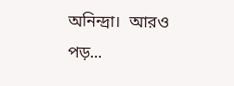অনিন্দ্রা।  আরও পড়...